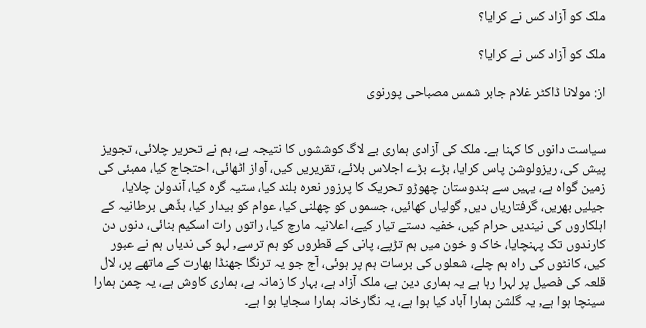ملک کو آزاد کس نے کرایا؟

ملک کو آزاد کس نے کرایا؟

از: مولانا ڈاکٹر غلام جابر شمس مصباحی پورنوی


سیاست دانوں کا کہنا ہے۔ ملک کی آزادی ہماری بے لاگ کوششوں کا نتیجہ ہے، ہم نے تحریر چلائی، تجویز پیش کی، ریزولوشن پاس کرایا، بڑے بڑے اجلاس بلائے، تقریریں کیں، آواز اٹھائی، احتجاج کیا، ممبئی کی زمین گواہ ہے، یہیں سے ہندوستان چھوڑو تحریک کا پرزور نعرہ بلند کیا، ستیہ گرہ کیا، آندولن چلایا، جیلیں بھریں، گرفتاریاں دیں, گولیاں کھائیں، جسموں کو چھلنی کیا، عوام کو بیدار کیا، بڈّھی برطانیہ کے اہلکاروں کی نیندیں حرام کیں، خفیہ دستے تیار کیے، اعلانیہ مارچ کیا، راتوں رات اسکیم بنائی، دنوں دن کارندوں تک پہنچایا، خاک و خون میں ہم تڑپے، پانی کے قطروں کو ہم ترسے, لہو کی ندیاں ہم نے عبور کیں، کانٹوں کی راہ ہم چلے، شعلوں کی برسات ہم پر ہوئی، آج جو یہ ترنگا جھنڈا بھارت کے ماتھے پر، لال قلعہ کی فصیل پر لہرا رہا ہے یہ ہماری دین ہے، ملک آزاد ہے، بہار کا زمانہ ہے، ہماری کاوش ہے، یہ چمن ہمارا سینچا ہوا ہے, یہ گلشن ہمارا آباد کیا ہوا ہے، یہ نگارخانہ ہمارا سجایا ہوا ہے۔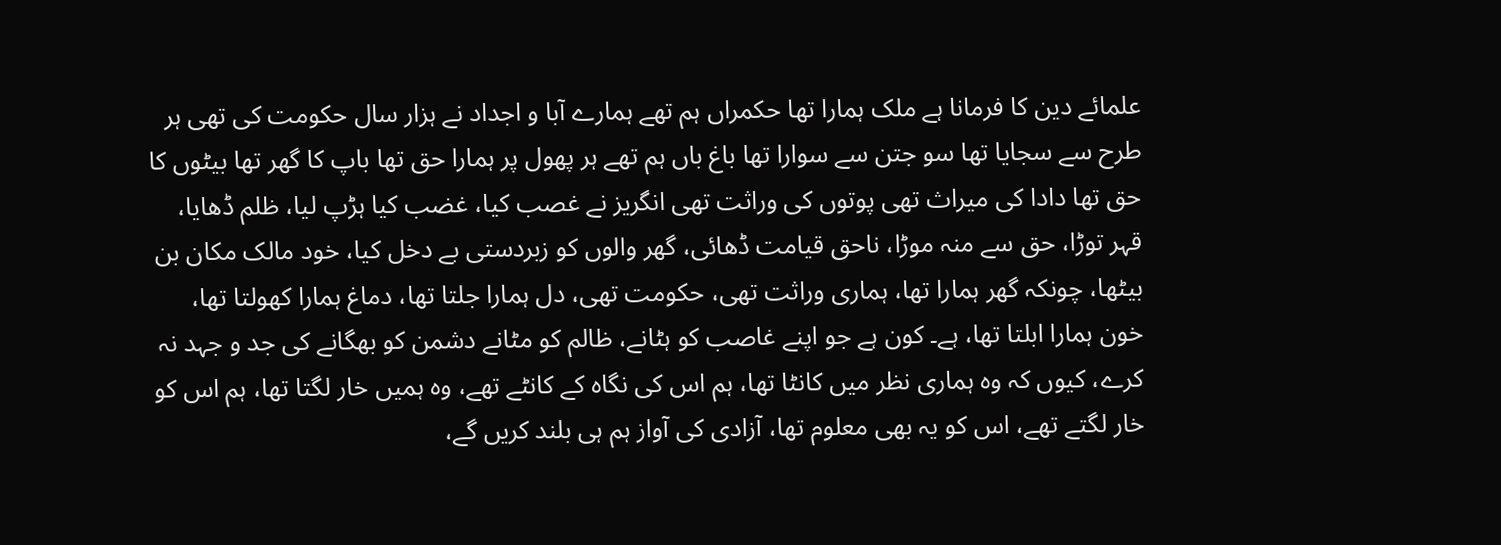علمائے دین کا فرمانا ہے ملک ہمارا تھا حکمراں ہم تھے ہمارے آبا و اجداد نے ہزار سال حکومت کی تھی ہر طرح سے سجایا تھا سو جتن سے سوارا تھا باغ باں ہم تھے ہر پھول پر ہمارا حق تھا باپ کا گھر تھا بیٹوں کا حق تھا دادا کی میراث تھی پوتوں کی وراثت تھی انگریز نے غصب کیا، غضب کیا ہڑپ لیا، ظلم ڈھایا، قہر توڑا، حق سے منہ موڑا، ناحق قیامت ڈھائی، گھر والوں کو زبردستی بے دخل کیا، خود مالک مکان بن بیٹھا، چونکہ گھر ہمارا تھا، ہماری وراثت تھی، حکومت تھی، دل ہمارا جلتا تھا، دماغ ہمارا کھولتا تھا، خون ہمارا ابلتا تھا، ہے۔ کون ہے جو اپنے غاصب کو ہٹانے، ظالم کو مٹانے دشمن کو بھگانے کی جد و جہد نہ کرے، کیوں کہ وہ ہماری نظر میں کانٹا تھا، ہم اس کی نگاہ کے کانٹے تھے، وہ ہمیں خار لگتا تھا، ہم اس کو خار لگتے تھے، اس کو یہ بھی معلوم تھا، آزادی کی آواز ہم ہی بلند کریں گے،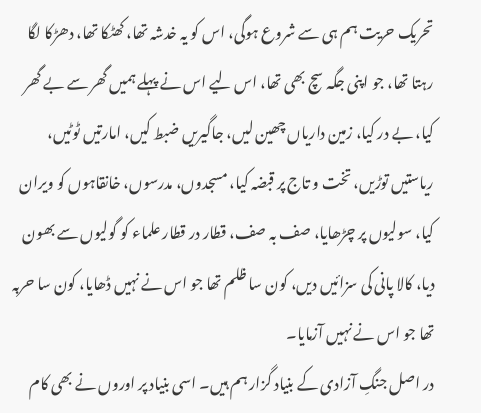تحریک حریت ہم ہی سے شروع ہوگی، اس کو یہ خدشہ تھا، کھٹکا تھا، دھڑکا لگا رہتا تھا، جو اپنی جگہ سچ بھی تھا، اس لیے اس نے پہلے ہمیں گھر سے بے گھر کیا، بے در کیا، زمین داریاں چھین لیں، جاگیریں ضبط کیں، امارتیں ٹوٹیں، ریاستیں توڑیں، تخت و تاج پر قبضہ کیا، مسجدوں، مدرسوں، خانقاہوں کو ویران کیا، سولیوں پر چڑھایا، صف بہ صف، قطار در قطار علماء کو گولیوں سے بھون دیا، کالا پانی کی سزائیں دیں، کون سا ظلم تھا جو اس نے نہیں ڈھایا، کون سا حربہ تھا جو اس نے نہیں آزمایا۔
در اصل جنگِ آزادی کے بنیاد گزار ہم ہیں۔ اسی بنیاد پر اوروں نے بھی کام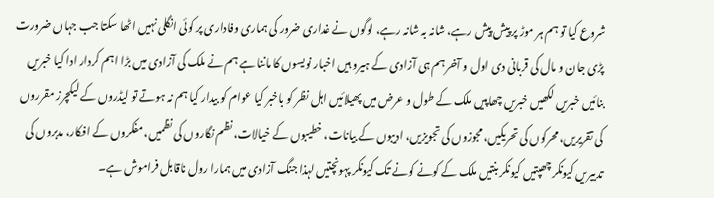شروع کیا تو ہم ہر موڑ پر پیش پیش رہے، شانہ بہ شانہ رہے، لوگوں نے غداری ضرور کی ہماری وفاداری پر کوئی انگلی نہیں اٹھا سکتا جب جہاں ضرورت پڑی جان و مال کی قربانی دی اول و آخر ہم ہی آزادی کے ہیرو ہیں اخبار نویسوں کا ماننا ہے ہم نے ملک کی آزادی میں بڑا اہم کردار ادا کیا خبریں بنائیں خبریں لکھیں خبریں چھاپیں ملک کے طول و عرض میں پھیلائیں اہل نظر کو باخبر کیا عوام کو بیدار کیا ہم نہ ہوتے تو لیڈروں کے لیکچرز مقرروں کی تقریریں، محرکوں کی تحریکیں، مجوزوں کی تجویزیں، ادیبوں کے بیانات، خطیبوں کے خیالات، نظم نگاروں کی نظمیں، مفکروں کے افکار، مدبروں کی تدبیریں کیونکر چھپتیں کیونکر بنتیں ملک کے کونے کونے تک کیونکر پہونچتیں لہذا جنگ آزادی میں ہمارا رول ناقابل فراموش ہے۔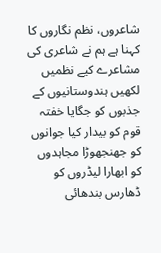شاعروں، نظم نگاروں کا کہنا ہے ہم نے شاعری کی مشاعرے کیے نظمیں لکھیں ہندوستانیوں کے جذبوں کو جگایا خفتہ قوم کو بیدار کیا جوانوں کو جھنجھوڑا مجاہدوں کو ابھارا لیڈروں کو ڈھارس بندھائی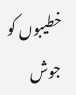خطیبوں کو جوش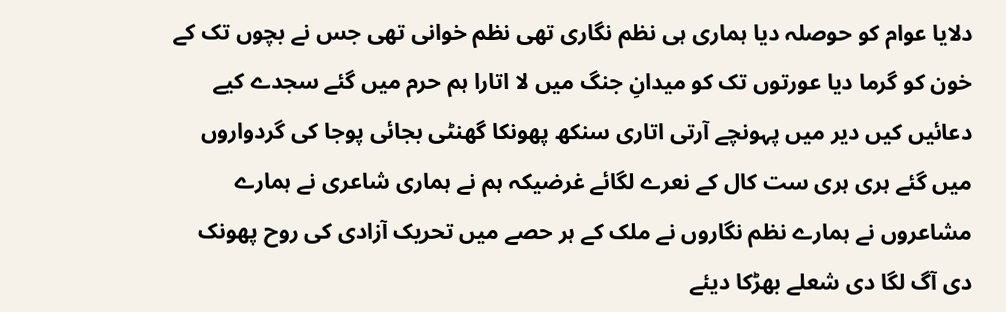دلایا عوام کو حوصلہ دیا ہماری ہی نظم نگاری تھی نظم خوانی تھی جس نے بچوں تک کے خون کو گرما دیا عورتوں تک کو میدانِ جنگ میں لا اتارا ہم حرم میں گئے سجدے کیے دعائیں کیں دیر میں پہونچے آرتی اتاری سنکھ پھونکا گھنٹی بجائی پوجا کی گردواروں میں گئے ہری ہری ست کال کے نعرے لگائے غرضیکہ ہم نے ہماری شاعری نے ہمارے مشاعروں نے ہمارے نظم نگاروں نے ملک کے ہر حصے میں تحریک آزادی کی روح پھونک دی آگ لگا دی شعلے بھڑکا دیئے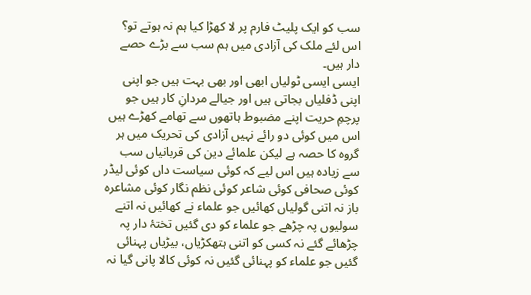سب کو ایک پلیٹ فارم پر لا کھڑا کیا ہم نہ ہوتے تو؟ اس لئے ملک کی آزادی میں ہم سب سے بڑے حصے دار ہیں۔
ایسی ایسی ٹولیاں ابھی اور بھی بہت ہیں جو اپنی اپنی ڈفلیاں بجاتی ہیں اور جیالے مردانِ کار ہیں جو پرچمِ حریت اپنے مضبوط ہاتھوں سے تھامے کھڑے ہیں اس میں کوئی دو رائے نہیں آزادی کی تحریک میں ہر گروہ کا حصہ ہے لیکن علمائے دین کی قربانیاں سب سے زیادہ ہیں اس لیے کہ کوئی سیاست داں کوئی لیڈر کوئی صحافی کوئی شاعر کوئی نظم نگار کوئی مشاعرہ باز نہ اتنی گولیاں کھائیں جو علماء نے کھائیں نہ اتنے سولیوں پہ چڑھے جو علماء کو دی گئیں تختۂ دار پہ چڑھائے گئے نہ کسی کو اتنی ہتھکڑیاں، بیڑیاں پہنائی گئیں جو علماء کو پہنائی گئیں نہ کوئی کالا پانی گیا نہ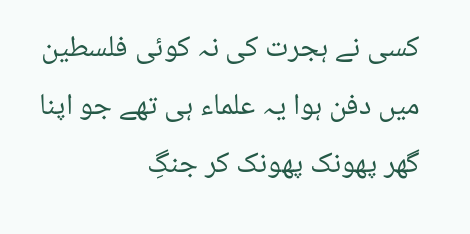کسی نے ہجرت کی نہ کوئی فلسطین میں دفن ہوا یہ علماء ہی تھے جو اپنا گھر پھونک پھونک کر جنگِ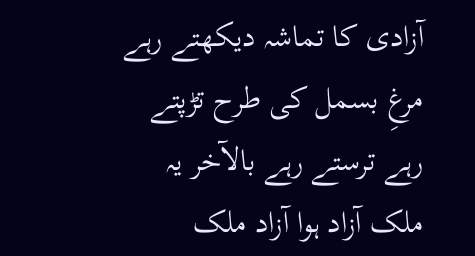آزادی کا تماشہ دیکھتے رہے مرغِ بسمل کی طرح تڑپتے رہے ترستے رہے بالآخر یہ ملک آزاد ہوا آزاد ملک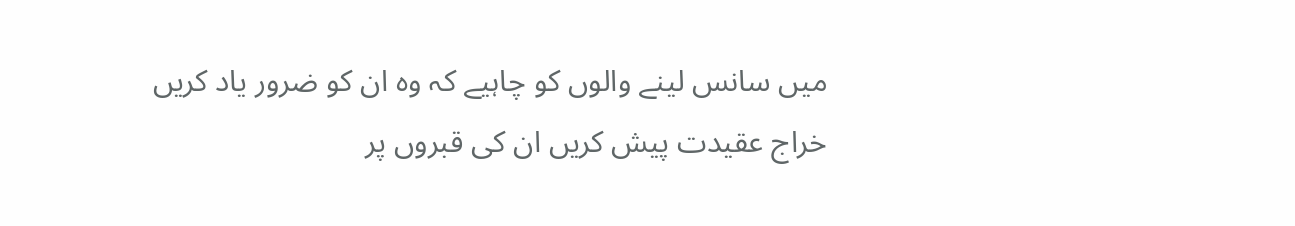میں سانس لینے والوں کو چاہیے کہ وہ ان کو ضرور یاد کریں خراج عقیدت پیش کریں ان کی قبروں پر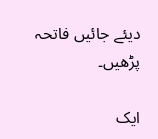دیئے جائیں فاتحہ پڑھیں۔

ایک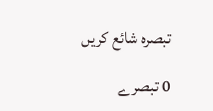تبصرہ شائع کریں

0 تبصرے